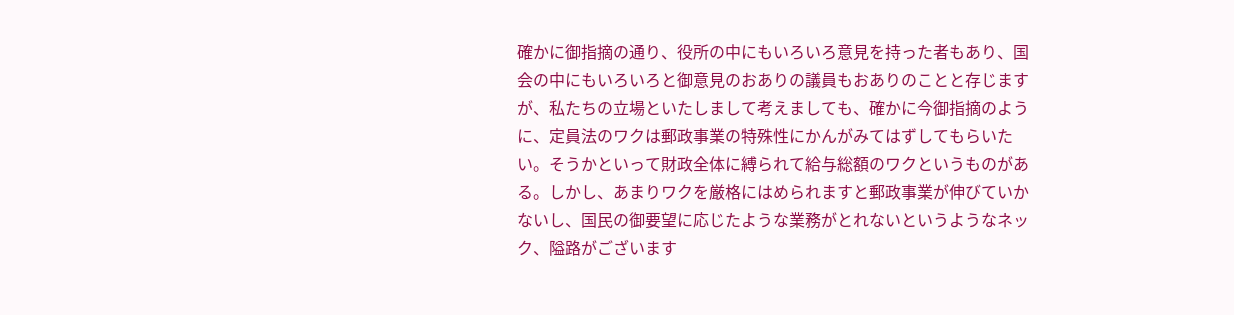確かに御指摘の通り、役所の中にもいろいろ意見を持った者もあり、国会の中にもいろいろと御意見のおありの議員もおありのことと存じますが、私たちの立場といたしまして考えましても、確かに今御指摘のように、定員法のワクは郵政事業の特殊性にかんがみてはずしてもらいたい。そうかといって財政全体に縛られて給与総額のワクというものがある。しかし、あまりワクを厳格にはめられますと郵政事業が伸びていかないし、国民の御要望に応じたような業務がとれないというようなネック、隘路がございます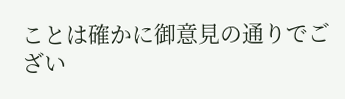ことは確かに御意見の通りでござい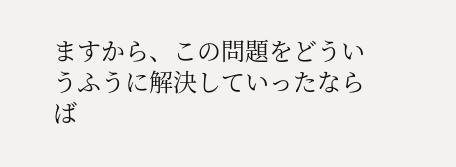ますから、この問題をどういうふうに解決していったならば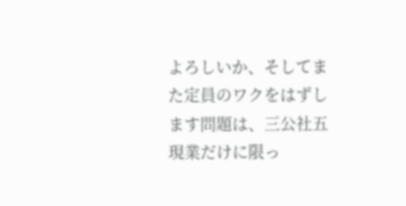よろしいか、そしてまた定員のワクをはずします問題は、三公社五現業だけに限っ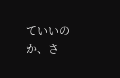ていいのか、さ